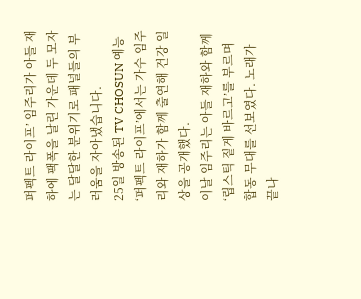퍼펙트 라이프’ 임주리가 아들 재하에 팩폭을 날린 가운데 두 모자는 달달한 분위기로 패널들의 부러움을 자아냈습니다.
25일 방송된 TV CHOSUN 예능 ‘퍼펙트 라이프’에서는 가수 임주리와 재하가 함께 출연해 건강 일상을 공개했다.
이날 임주리는 아들 재하와 함께 ‘립스틱 짙게 바르고’를 부르며 합동 무대를 선보였다. 노래가 끝나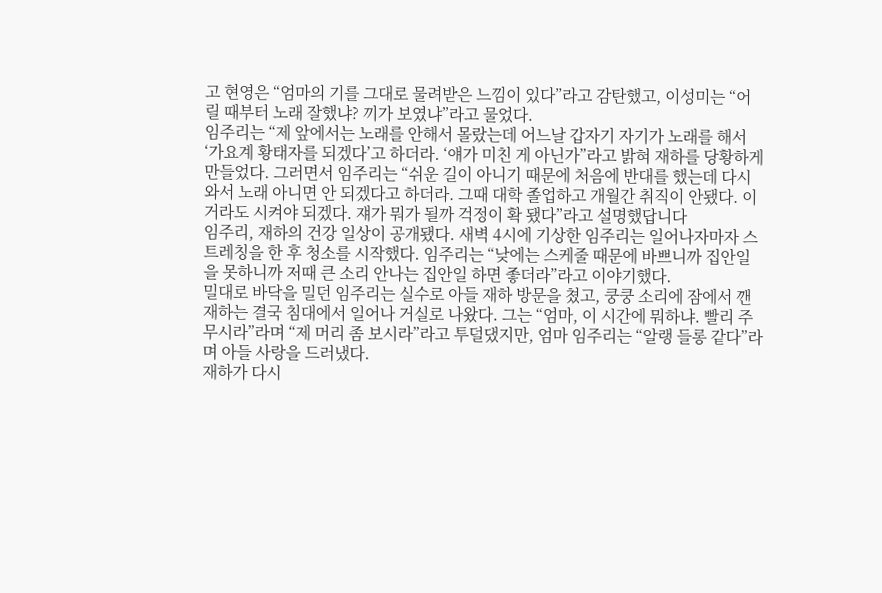고 현영은 “엄마의 기를 그대로 물려받은 느낌이 있다”라고 감탄했고, 이성미는 “어릴 때부터 노래 잘했냐? 끼가 보였냐”라고 물었다.
임주리는 “제 앞에서는 노래를 안해서 몰랐는데 어느날 갑자기 자기가 노래를 해서 ‘가요계 황태자를 되겠다’고 하더라. ‘얘가 미친 게 아닌가”라고 밝혀 재하를 당황하게 만들었다. 그러면서 임주리는 “쉬운 길이 아니기 때문에 처음에 반대를 했는데 다시 와서 노래 아니면 안 되겠다고 하더라. 그때 대학 졸업하고 개월간 취직이 안됐다. 이거라도 시켜야 되겠다. 쟤가 뭐가 될까 걱정이 확 됐다”라고 설명했답니다
임주리, 재하의 건강 일상이 공개됐다. 새벽 4시에 기상한 임주리는 일어나자마자 스트레칭을 한 후 청소를 시작했다. 임주리는 “낮에는 스케줄 때문에 바쁘니까 집안일을 못하니까 저때 큰 소리 안나는 집안일 하면 좋더라”라고 이야기했다.
밀대로 바닥을 밀던 임주리는 실수로 아들 재하 방문을 쳤고, 쿵쿵 소리에 잠에서 깬 재하는 결국 침대에서 일어나 거실로 나왔다. 그는 “엄마, 이 시간에 뭐하냐. 빨리 주무시라”라며 “제 머리 좀 보시라”라고 투덜댔지만, 엄마 임주리는 “알랭 들롱 같다”라며 아들 사랑을 드러냈다.
재하가 다시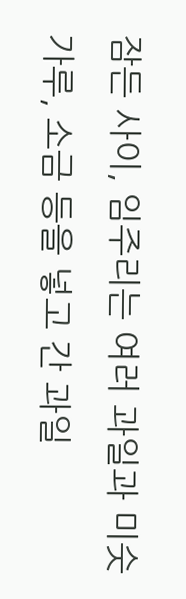잠든 사이, 임주리는 여러 과일과 미숫가루, 소금 등을 넣고 간 과일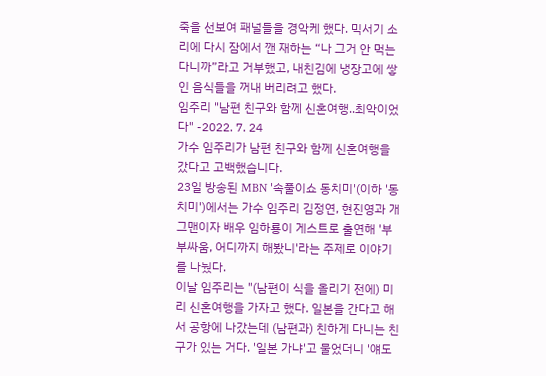죽을 선보여 패널들을 경악케 했다. 믹서기 소리에 다시 잠에서 깬 재하는 “나 그거 안 먹는다니까”라고 거부했고, 내친김에 냉장고에 쌓인 음식들을 꺼내 버리려고 했다.
임주리 "남편 친구와 함께 신혼여행..최악이었다" -2022. 7. 24
가수 임주리가 남편 친구와 함께 신혼여행을 갔다고 고백했습니다.
23일 방송된 MBN '속풀이쇼 동치미'(이하 '동치미')에서는 가수 임주리 김정연, 현진영과 개그맨이자 배우 임하룡이 게스트로 출연해 '부부싸움, 어디까지 해봤니'라는 주제로 이야기를 나눴다.
이날 임주리는 "(남편이 식을 올리기 전에) 미리 신혼여행을 가자고 했다. 일본을 간다고 해서 공항에 나갔는데 (남편과) 친하게 다니는 친구가 있는 거다. '일본 가냐'고 물었더니 '얘도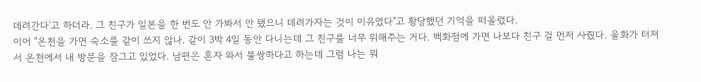데려간다'고 하더라. 그 친구가 일본을 한 번도 안 가봐서 안 됐으니 데려가자는 것이 이유였다"고 황당했던 기억을 떠올렸다.
이어 "온천을 가면 숙소를 같이 쓰지 않나. 같이 3박 4일 동안 다니는데 그 친구를 너무 위해주는 거다. 백화점에 가면 나보다 친구 걸 먼저 사줬다. 울화가 터져서 온천에서 내 방문을 잠그고 있었다. 남편은 혼자 와서 불쌍하다고 하는데 그럼 나는 뭐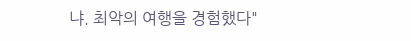냐. 최악의 여행을 경험했다"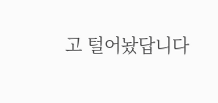고 털어놨답니다